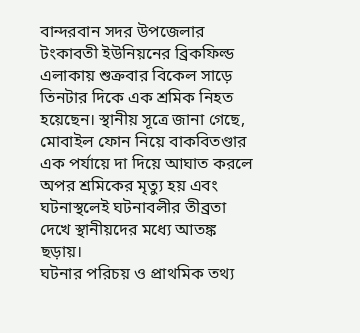বান্দরবান সদর উপজেলার টংকাবতী ইউনিয়নের ব্রিকফিল্ড এলাকায় শুক্রবার বিকেল সাড়ে তিনটার দিকে এক শ্রমিক নিহত হয়েছেন। স্থানীয় সূত্রে জানা গেছে, মোবাইল ফোন নিয়ে বাকবিতণ্ডার এক পর্যায়ে দা দিয়ে আঘাত করলে অপর শ্রমিকের মৃত্যু হয় এবং ঘটনাস্থলেই ঘটনাবলীর তীব্রতা দেখে স্থানীয়দের মধ্যে আতঙ্ক ছড়ায়।
ঘটনার পরিচয় ও প্রাথমিক তথ্য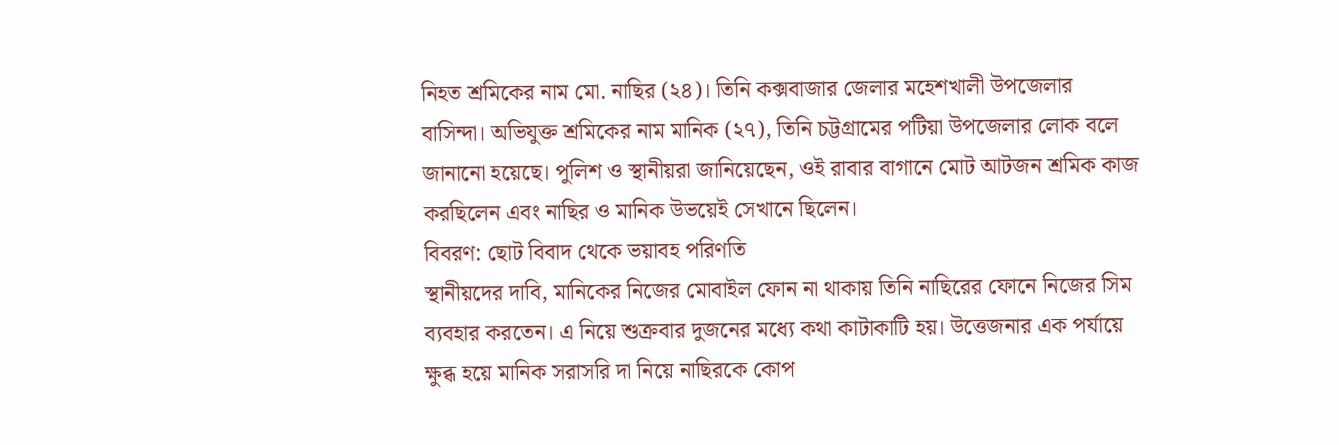নিহত শ্রমিকের নাম মো. নাছির (২৪)। তিনি কক্সবাজার জেলার মহেশখালী উপজেলার বাসিন্দা। অভিযুক্ত শ্রমিকের নাম মানিক (২৭), তিনি চট্টগ্রামের পটিয়া উপজেলার লোক বলে জানানো হয়েছে। পুলিশ ও স্থানীয়রা জানিয়েছেন, ওই রাবার বাগানে মোট আটজন শ্রমিক কাজ করছিলেন এবং নাছির ও মানিক উভয়েই সেখানে ছিলেন।
বিবরণ: ছোট বিবাদ থেকে ভয়াবহ পরিণতি
স্থানীয়দের দাবি, মানিকের নিজের মোবাইল ফোন না থাকায় তিনি নাছিরের ফোনে নিজের সিম ব্যবহার করতেন। এ নিয়ে শুক্রবার দুজনের মধ্যে কথা কাটাকাটি হয়। উত্তেজনার এক পর্যায়ে ক্ষুব্ধ হয়ে মানিক সরাসরি দা নিয়ে নাছিরকে কোপ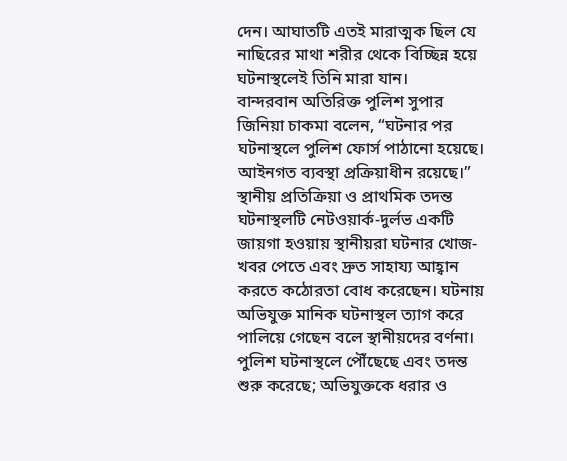দেন। আঘাতটি এতই মারাত্মক ছিল যে নাছিরের মাথা শরীর থেকে বিচ্ছিন্ন হয়ে ঘটনাস্থলেই তিনি মারা যান।
বান্দরবান অতিরিক্ত পুলিশ সুপার জিনিয়া চাকমা বলেন, “ঘটনার পর ঘটনাস্থলে পুলিশ ফোর্স পাঠানো হয়েছে। আইনগত ব্যবস্থা প্রক্রিয়াধীন রয়েছে।”
স্থানীয় প্রতিক্রিয়া ও প্রাথমিক তদন্ত
ঘটনাস্থলটি নেটওয়ার্ক-দুর্লভ একটি জায়গা হওয়ায় স্থানীয়রা ঘটনার খোজ-খবর পেতে এবং দ্রুত সাহায্য আহ্বান করতে কঠোরতা বোধ করেছেন। ঘটনায় অভিযুক্ত মানিক ঘটনাস্থল ত্যাগ করে পালিয়ে গেছেন বলে স্থানীয়দের বর্ণনা। পুলিশ ঘটনাস্থলে পৌঁছেছে এবং তদন্ত শুরু করেছে; অভিযুক্তকে ধরার ও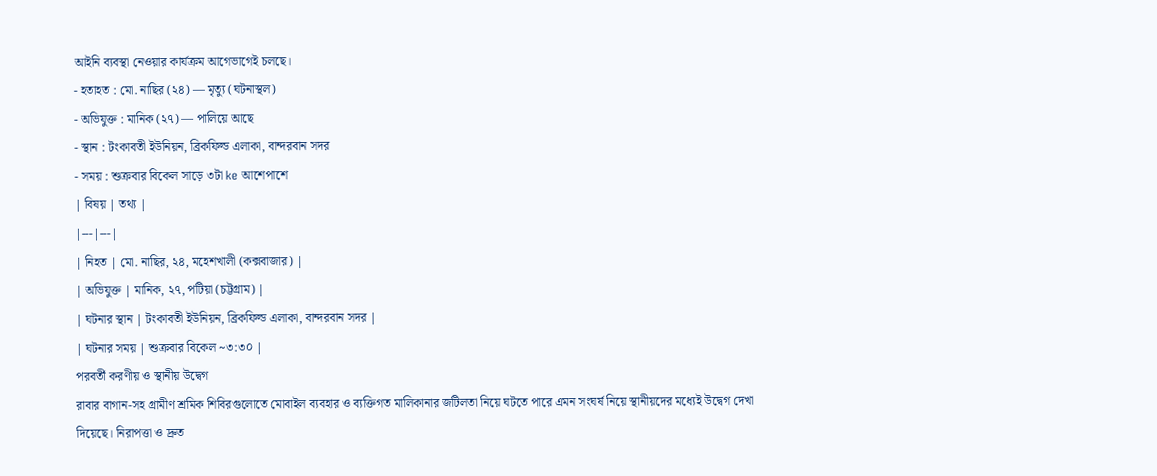আইনি ব্যবস্থা নেওয়ার কার্যক্রম আগেভাগেই চলছে।
- হতাহত : মো. নাছির (২৪) — মৃত্যু (ঘটনাস্থল)
- অভিযুক্ত : মানিক (২৭) — পালিয়ে আছে
- স্থান : টংকাবতী ইউনিয়ন, ব্রিকফিল্ড এলাকা, বান্দরবান সদর
- সময় : শুক্রবার বিকেল সাড়ে ৩টা ke আশেপাশে
| বিষয় | তথ্য |
|---|---|
| নিহত | মো. নাছির, ২৪, মহেশখালী (কক্সবাজার) |
| অভিযুক্ত | মানিক, ২৭, পটিয়া (চট্টগ্রাম) |
| ঘটনার স্থান | টংকাবতী ইউনিয়ন, ব্রিকফিল্ড এলাকা, বান্দরবান সদর |
| ঘটনার সময় | শুক্রবার বিকেল ~৩:৩০ |
পরবর্তী করণীয় ও স্থানীয় উদ্বেগ
রাবার বাগান-সহ গ্রামীণ শ্রমিক শিবিরগুলোতে মোবাইল ব্যবহার ও ব্যক্তিগত মালিকানার জটিলতা নিয়ে ঘটতে পারে এমন সংঘর্ষ নিয়ে স্থানীয়দের মধ্যেই উদ্বেগ দেখা দিয়েছে। নিরাপত্তা ও দ্রুত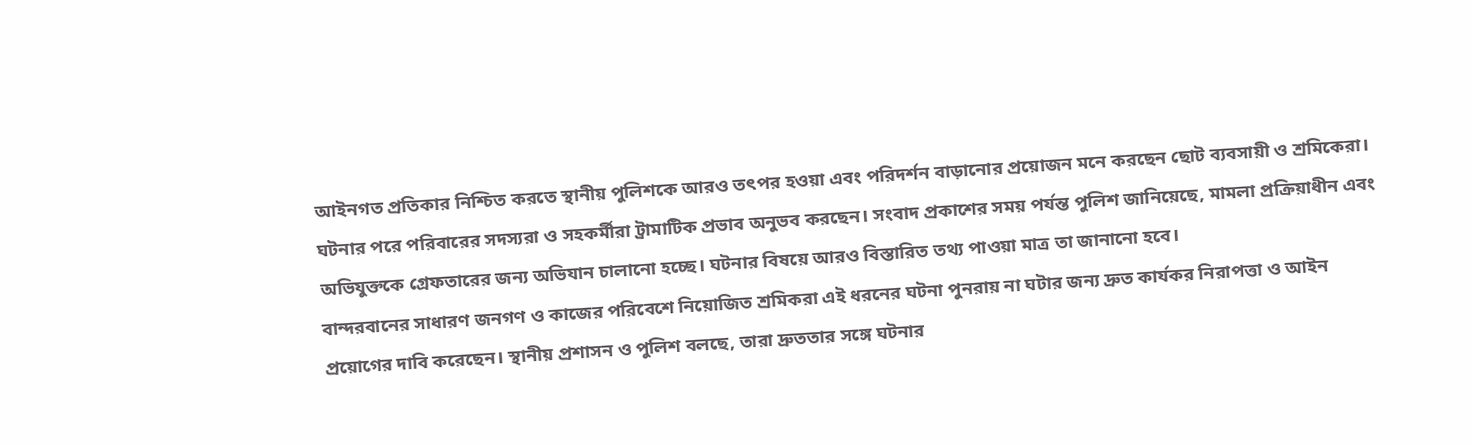আইনগত প্রতিকার নিশ্চিত করতে স্থানীয় পুলিশকে আরও তৎপর হওয়া এবং পরিদর্শন বাড়ানোর প্রয়োজন মনে করছেন ছোট ব্যবসায়ী ও শ্রমিকেরা।
ঘটনার পরে পরিবারের সদস্যরা ও সহকর্মীরা ট্রামাটিক প্রভাব অনুভব করছেন। সংবাদ প্রকাশের সময় পর্যন্ত পুলিশ জানিয়েছে, মামলা প্রক্রিয়াধীন এবং অভিযুক্তকে গ্রেফতারের জন্য অভিযান চালানো হচ্ছে। ঘটনার বিষয়ে আরও বিস্তারিত তথ্য পাওয়া মাত্র তা জানানো হবে।
বান্দরবানের সাধারণ জনগণ ও কাজের পরিবেশে নিয়োজিত শ্রমিকরা এই ধরনের ঘটনা পুনরায় না ঘটার জন্য দ্রুত কার্যকর নিরাপত্তা ও আইন প্রয়োগের দাবি করেছেন। স্থানীয় প্রশাসন ও পুলিশ বলছে, তারা দ্রুততার সঙ্গে ঘটনার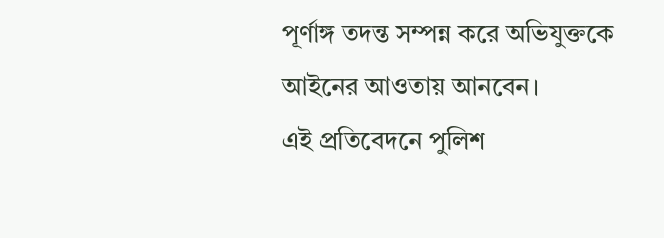পূর্ণাঙ্গ তদন্ত সম্পন্ন করে অভিযুক্তকে আইনের আওতায় আনবেন।
এই প্রতিবেদনে পুলিশ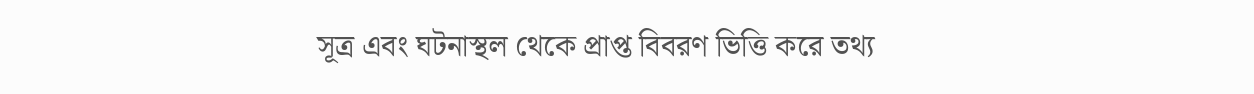সূত্র এবং ঘটনাস্থল থেকে প্রাপ্ত বিবরণ ভিত্তি করে তথ্য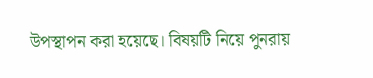উপস্থাপন করা হয়েছে। বিষয়টি নিয়ে পুনরায়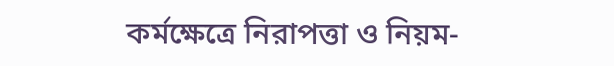কর্মক্ষেত্রে নিরাপত্তা ও নিয়ম-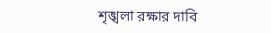শৃঙ্খলা রক্ষার দাবি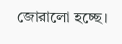জোরালো হচ্ছে।